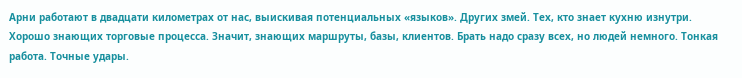Арни работают в двадцати километрах от нас, выискивая потенциальных «языков». Других змей. Тех, кто знает кухню изнутри. Хорошо знающих торговые процесса. Значит, знающих маршруты, базы, клиентов. Брать надо сразу всех, но людей немного. Тонкая работа. Точные удары.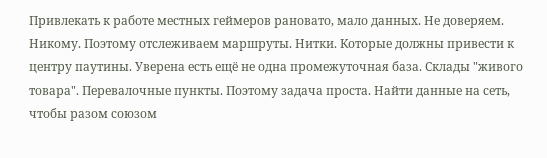Привлекать к работе местных геймеров рановато, мало данных. Не доверяем. Никому. Поэтому отслеживаем маршруты. Нитки. Которые должны привести к центру паутины. Уверена есть ещё не одна промежуточная база. Склады "живого товара". Перевалочные пункты. Поэтому задача проста. Найти данные на сеть, чтобы разом союзом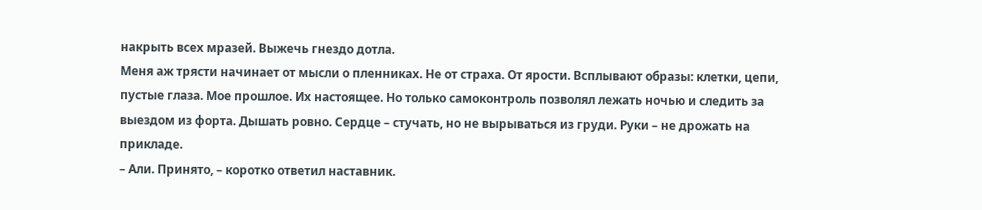накрыть всех мразей. Выжечь гнездо дотла.
Меня аж трясти начинает от мысли о пленниках. Не от страха. От ярости. Всплывают образы: клетки, цепи, пустые глаза. Мое прошлое. Их настоящее. Но только самоконтроль позволял лежать ночью и следить за выездом из форта. Дышать ровно. Сердце – стучать, но не вырываться из груди. Руки – не дрожать на прикладе.
– Али. Принято, – коротко ответил наставник.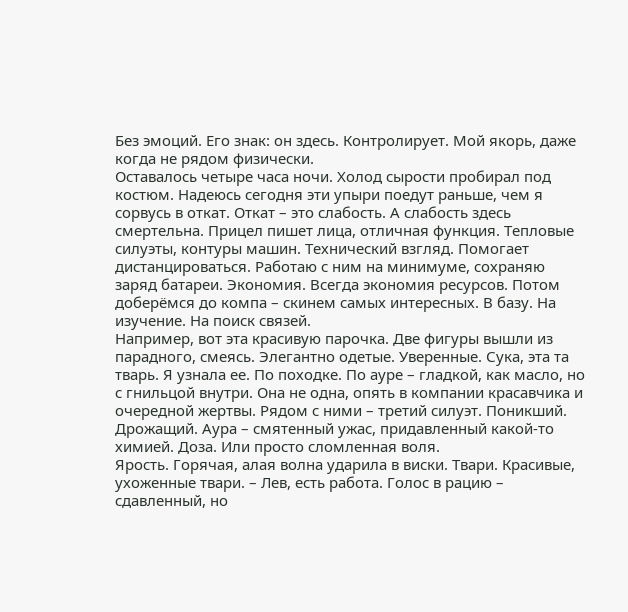Без эмоций. Его знак: он здесь. Контролирует. Мой якорь, даже когда не рядом физически.
Оставалось четыре часа ночи. Холод сырости пробирал под костюм. Надеюсь сегодня эти упыри поедут раньше, чем я сорвусь в откат. Откат – это слабость. А слабость здесь смертельна. Прицел пишет лица, отличная функция. Тепловые силуэты, контуры машин. Технический взгляд. Помогает дистанцироваться. Работаю с ним на минимуме, сохраняю заряд батареи. Экономия. Всегда экономия ресурсов. Потом доберёмся до компа – скинем самых интересных. В базу. На изучение. На поиск связей.
Например, вот эта красивую парочка. Две фигуры вышли из парадного, смеясь. Элегантно одетые. Уверенные. Сука, эта та тварь. Я узнала ее. По походке. По ауре – гладкой, как масло, но с гнильцой внутри. Она не одна, опять в компании красавчика и очередной жертвы. Рядом с ними – третий силуэт. Поникший. Дрожащий. Аура – смятенный ужас, придавленный какой-то химией. Доза. Или просто сломленная воля.
Ярость. Горячая, алая волна ударила в виски. Твари. Красивые, ухоженные твари. – Лев, есть работа. Голос в рацию – сдавленный, но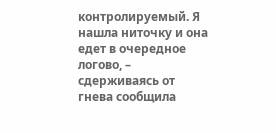контролируемый. Я нашла ниточку и она едет в очередное логово, – сдерживаясь от гнева сообщила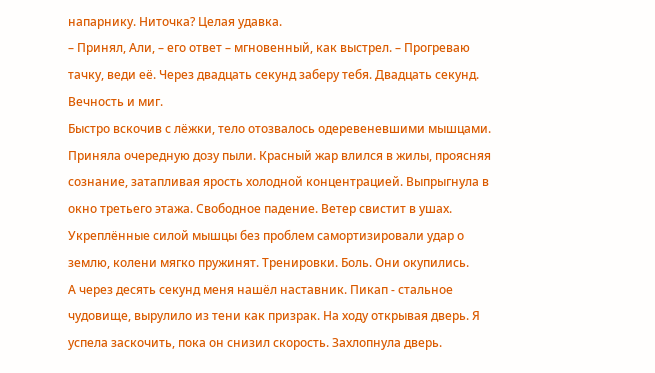напарнику. Ниточка? Целая удавка.
– Принял, Али, – его ответ – мгновенный, как выстрел. – Прогреваю тачку, веди её. Через двадцать секунд заберу тебя. Двадцать секунд. Вечность и миг.
Быстро вскочив с лёжки, тело отозвалось одеревеневшими мышцами. Приняла очередную дозу пыли. Красный жар влился в жилы, проясняя сознание, затапливая ярость холодной концентрацией. Выпрыгнула в окно третьего этажа. Свободное падение. Ветер свистит в ушах. Укреплённые силой мышцы без проблем самортизировали удар о землю, колени мягко пружинят. Тренировки. Боль. Они окупились.
А через десять секунд меня нашёл наставник. Пикап - стальное чудовище, вырулило из тени как призрак. На ходу открывая дверь. Я успела заскочить, пока он снизил скорость. Захлопнула дверь.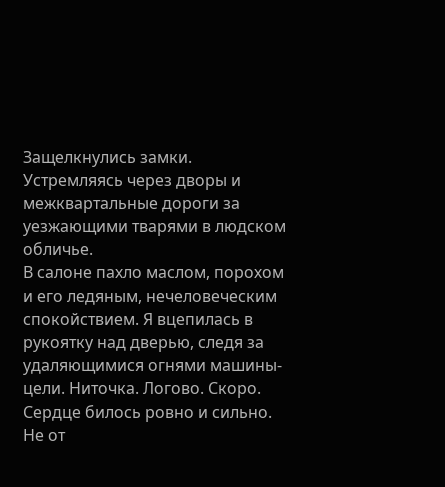Защелкнулись замки. Устремляясь через дворы и межквартальные дороги за уезжающими тварями в людском обличье.
В салоне пахло маслом, порохом и его ледяным, нечеловеческим спокойствием. Я вцепилась в рукоятку над дверью, следя за удаляющимися огнями машины-цели. Ниточка. Логово. Скоро. Сердце билось ровно и сильно. Не от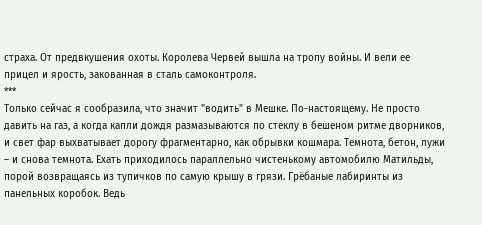страха. От предвкушения охоты. Королева Червей вышла на тропу войны. И вели ее прицел и ярость, закованная в сталь самоконтроля.
***
Только сейчас я сообразила, что значит "водить" в Мешке. По-настоящему. Не просто давить на газ, а когда капли дождя размазываются по стеклу в бешеном ритме дворников, и свет фар выхватывает дорогу фрагментарно, как обрывки кошмара. Темнота, бетон, лужи – и снова темнота. Ехать приходилось параллельно чистенькому автомобилю Матильды, порой возвращаясь из тупичков по самую крышу в грязи. Грёбаные лабиринты из панельных коробок. Ведь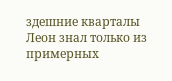здешние кварталы Леон знал только из примерных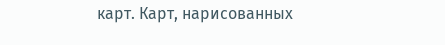карт. Карт, нарисованных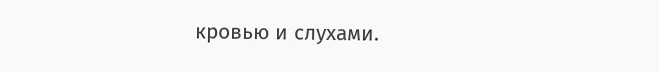кровью и слухами.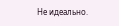Не идеально.